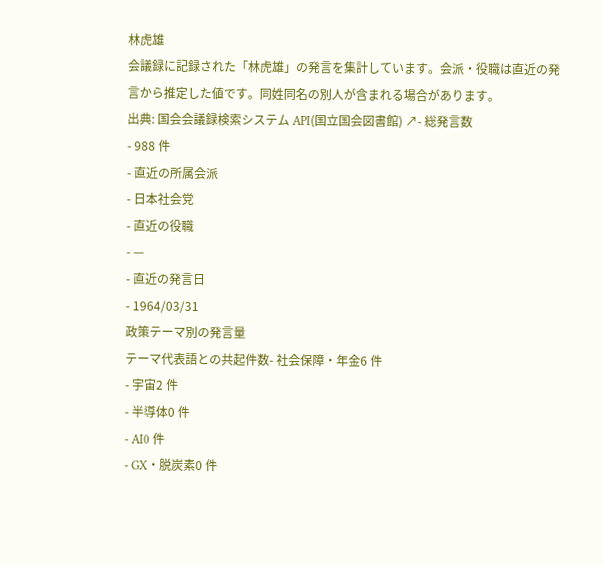林虎雄
会議録に記録された「林虎雄」の発言を集計しています。会派・役職は直近の発言から推定した値です。同姓同名の別人が含まれる場合があります。
出典: 国会会議録検索システム API(国立国会図書館) ↗- 総発言数
- 988 件
- 直近の所属会派
- 日本社会党
- 直近の役職
- —
- 直近の発言日
- 1964/03/31
政策テーマ別の発言量
テーマ代表語との共起件数- 社会保障・年金6 件
- 宇宙2 件
- 半導体0 件
- AI0 件
- GX・脱炭素0 件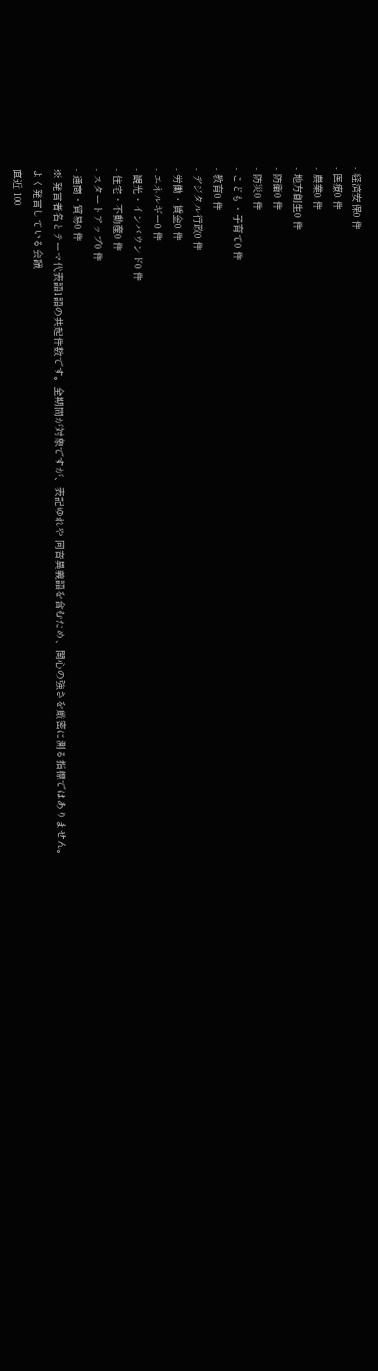- 経済安保0 件
- 医療0 件
- 農業0 件
- 地方創生0 件
- 防衛0 件
- 防災0 件
- こども・子育て0 件
- 教育0 件
- デジタル行政0 件
- 労働・賃金0 件
- エネルギー0 件
- 観光・インバウンド0 件
- 住宅・不動産0 件
- スタートアップ0 件
- 通商・貿易0 件
※ 発言者名とテーマ代表語1語の共起件数です。全期間が対象ですが、表記ゆれや 同音異義語を含むため、関心の強さを厳密に測る指標ではありません。
よく発言している会議
直近 100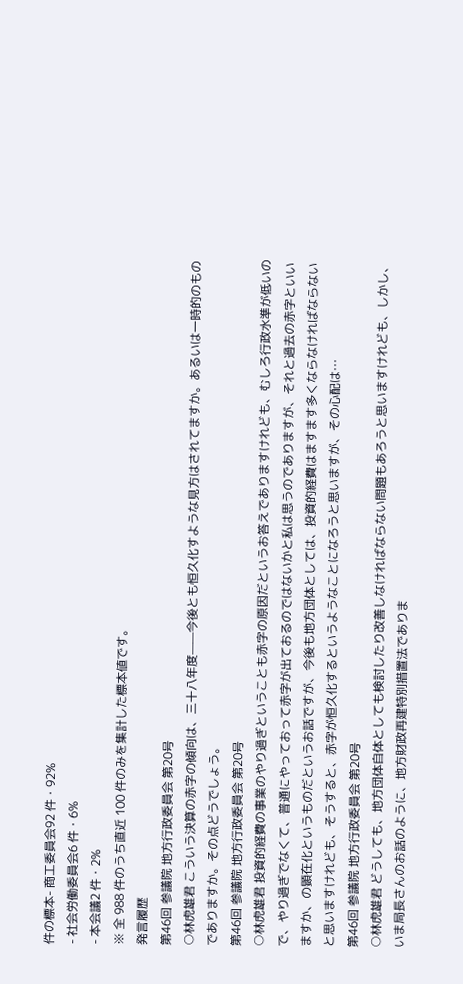件の標本- 商工委員会92 件・92%
- 社会労働委員会6 件・6%
- 本会議2 件・2%
※ 全 988 件のうち直近 100 件のみを集計した標本値です。
発言履歴
第46回 参議院 地方行政委員会 第20号
○林虎雄君 こういう決算の赤字の傾向は、三十八年度——今後とも恒久化すような見方はされてますか。あるいは一時的のものでありますか。その点どうでしょう。
第46回 参議院 地方行政委員会 第20号
○林虎雄君 投資的経費の事業のやり過ぎということも赤字の原因だというお答えでありますけれども、むしろ行政水準が低いので、やり過ぎでなくて、普通にやっておって赤字が出ておるのではないかと私は思うのでありますが、それと過去の赤字といいますか、の顕在化というものだというお話ですが、今後も地方団体としては、投資的経費はますます多くならなければならないと思いますけれども、そうすると、赤字が恒久化するというようなことになろうと思いますが、その心配は…
第46回 参議院 地方行政委員会 第20号
○林虎雄君 どうしても、地方団体自体としても検討したり改善しなければならない問題もあろうと思いますけれども、しかし、いま局長さんのお話のように、地方財政再建特別措置法でありま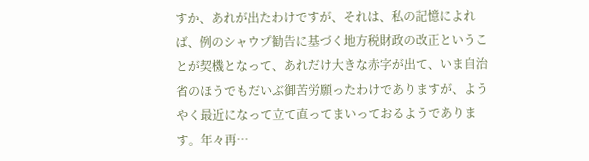すか、あれが出たわけですが、それは、私の記憶によれば、例のシャウプ勧告に基づく地方税財政の改正ということが契機となって、あれだけ大きな赤字が出て、いま自治省のほうでもだいぶ御苦労願ったわけでありますが、ようやく最近になって立て直ってまいっておるようであります。年々再…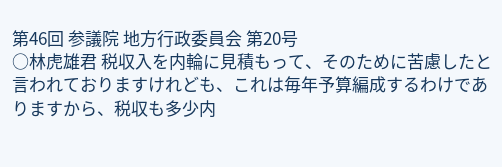第46回 参議院 地方行政委員会 第20号
○林虎雄君 税収入を内輪に見積もって、そのために苦慮したと言われておりますけれども、これは毎年予算編成するわけでありますから、税収も多少内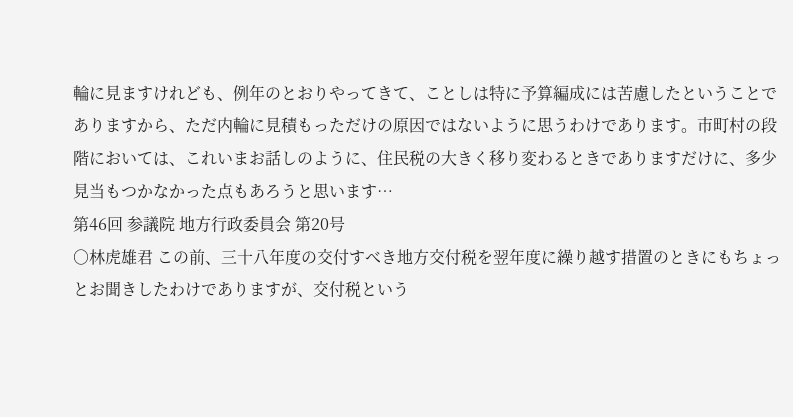輪に見ますけれども、例年のとおりやってきて、ことしは特に予算編成には苦慮したということでありますから、ただ内輪に見積もっただけの原因ではないように思うわけであります。市町村の段階においては、これいまお話しのように、住民税の大きく移り変わるときでありますだけに、多少見当もつかなかった点もあろうと思います…
第46回 参議院 地方行政委員会 第20号
○林虎雄君 この前、三十八年度の交付すべき地方交付税を翌年度に繰り越す措置のときにもちょっとお聞きしたわけでありますが、交付税という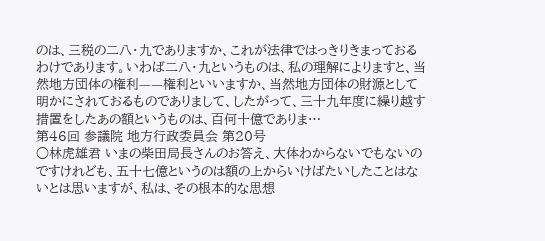のは、三税の二八・九でありますか、これが法律ではっきりきまっておるわけであります。いわば二八・九というものは、私の理解によりますと、当然地方団体の権利——権利といいますか、当然地方団体の財源として明かにされておるものでありまして、したがって、三十九年度に繰り越す措置をしたあの額というものは、百何十億でありま…
第46回 参議院 地方行政委員会 第20号
○林虎雄君 いまの柴田局長さんのお答え、大体わからないでもないのですけれども、五十七億というのは額の上からいけばたいしたことはないとは思いますが、私は、その根本的な思想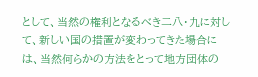として、当然の権利となるべき二八・九に対して、新しい国の措置が変わってきた場合には、当然何らかの方法をとって地方団体の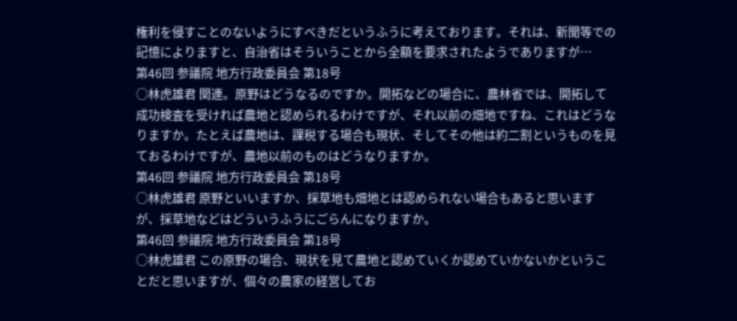権利を侵すことのないようにすべきだというふうに考えております。それは、新聞等での記憶によりますと、自治省はそういうことから全額を要求されたようでありますが…
第46回 参議院 地方行政委員会 第18号
○林虎雄君 関連。原野はどうなるのですか。開拓などの場合に、農林省では、開拓して成功検査を受ければ農地と認められるわけですが、それ以前の畑地ですね、これはどうなりますか。たとえば農地は、課税する場合も現状、そしてその他は約二割というものを見ておるわけですが、農地以前のものはどうなりますか。
第46回 参議院 地方行政委員会 第18号
○林虎雄君 原野といいますか、採草地も畑地とは認められない場合もあると思いますが、採草地などはどういうふうにごらんになりますか。
第46回 参議院 地方行政委員会 第18号
○林虎雄君 この原野の場合、現状を見て農地と認めていくか認めていかないかということだと思いますが、個々の農家の経営してお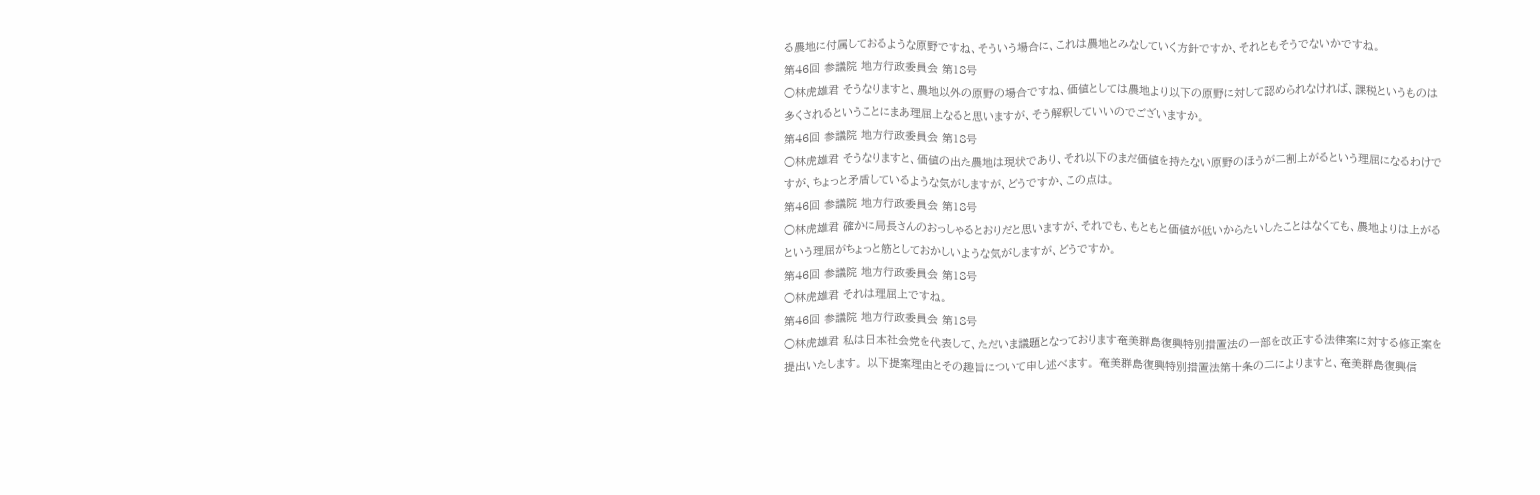る農地に付属しておるような原野ですね、そういう場合に、これは農地とみなしていく方針ですか、それともそうでないかですね。
第46回 参議院 地方行政委員会 第18号
○林虎雄君 そうなりますと、農地以外の原野の場合ですね、価値としては農地より以下の原野に対して認められなければ、課税というものは多くされるということにまあ理屈上なると思いますが、そう解釈していいのでございますか。
第46回 参議院 地方行政委員会 第18号
○林虎雄君 そうなりますと、価値の出た農地は現状であり、それ以下のまだ価値を持たない原野のほうが二割上がるという理屈になるわけですが、ちょっと矛盾しているような気がしますが、どうですか、この点は。
第46回 参議院 地方行政委員会 第18号
○林虎雄君 確かに局長さんのおっしゃるとおりだと思いますが、それでも、もともと価値が低いからたいしたことはなくても、農地よりは上がるという理屈がちょっと筋としておかしいような気がしますが、どうですか。
第46回 参議院 地方行政委員会 第18号
○林虎雄君 それは理屈上ですね。
第46回 参議院 地方行政委員会 第18号
○林虎雄君 私は日本社会党を代表して、ただいま議題となっております奄美群島復興特別措置法の一部を改正する法律案に対する修正案を提出いたします。 以下提案理由とその趣旨について申し述べます。 奄美群島復興特別措置法第十条の二によりますと、奄美群島復興信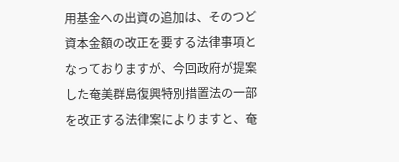用基金への出資の追加は、そのつど資本金額の改正を要する法律事項となっておりますが、今回政府が提案した奄美群島復興特別措置法の一部を改正する法律案によりますと、奄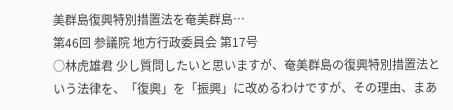美群島復興特別措置法を奄美群島…
第46回 参議院 地方行政委員会 第17号
○林虎雄君 少し質問したいと思いますが、奄美群島の復興特別措置法という法律を、「復興」を「振興」に改めるわけですが、その理由、まあ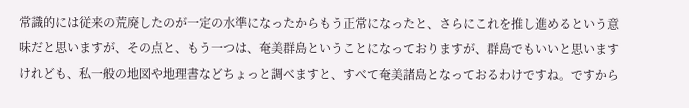常識的には従来の荒廃したのが一定の水準になったからもう正常になったと、さらにこれを推し進めるという意味だと思いますが、その点と、もう一つは、奄美群島ということになっておりますが、群島でもいいと思いますけれども、私一般の地図や地理書などちょっと調べますと、すべて奄美諸島となっておるわけですね。ですから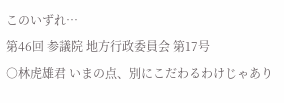このいずれ…
第46回 参議院 地方行政委員会 第17号
○林虎雄君 いまの点、別にこだわるわけじゃあり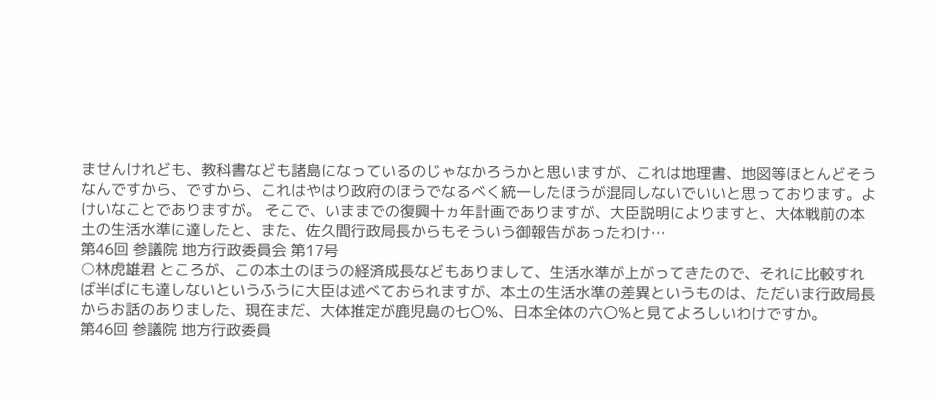ませんけれども、教科書なども諸島になっているのじゃなかろうかと思いますが、これは地理書、地図等ほとんどそうなんですから、ですから、これはやはり政府のほうでなるべく統一したほうが混同しないでいいと思っております。よけいなことでありますが。 そこで、いままでの復興十ヵ年計画でありますが、大臣説明によりますと、大体戦前の本土の生活水準に達したと、また、佐久間行政局長からもそういう御報告があったわけ…
第46回 参議院 地方行政委員会 第17号
○林虎雄君 ところが、この本土のほうの経済成長などもありまして、生活水準が上がってきたので、それに比較すれば半ばにも達しないというふうに大臣は述べておられますが、本土の生活水準の差異というものは、ただいま行政局長からお話のありました、現在まだ、大体推定が鹿児島の七〇%、日本全体の六〇%と見てよろしいわけですか。
第46回 参議院 地方行政委員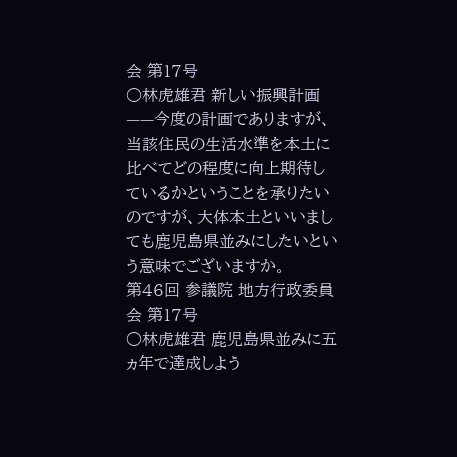会 第17号
○林虎雄君 新しい振興計画——今度の計画でありますが、当該住民の生活水準を本土に比べてどの程度に向上期待しているかということを承りたいのですが、大体本土といいましても鹿児島県並みにしたいという意味でございますか。
第46回 参議院 地方行政委員会 第17号
○林虎雄君 鹿児島県並みに五ヵ年で達成しよう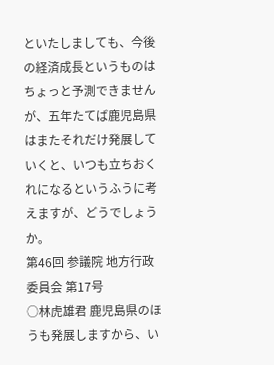といたしましても、今後の経済成長というものはちょっと予測できませんが、五年たてば鹿児島県はまたそれだけ発展していくと、いつも立ちおくれになるというふうに考えますが、どうでしょうか。
第46回 参議院 地方行政委員会 第17号
○林虎雄君 鹿児島県のほうも発展しますから、い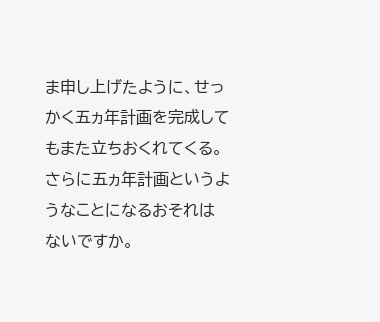ま申し上げたように、せっかく五ヵ年計画を完成してもまた立ちおくれてくる。さらに五ヵ年計画というようなことになるおそれはないですか。